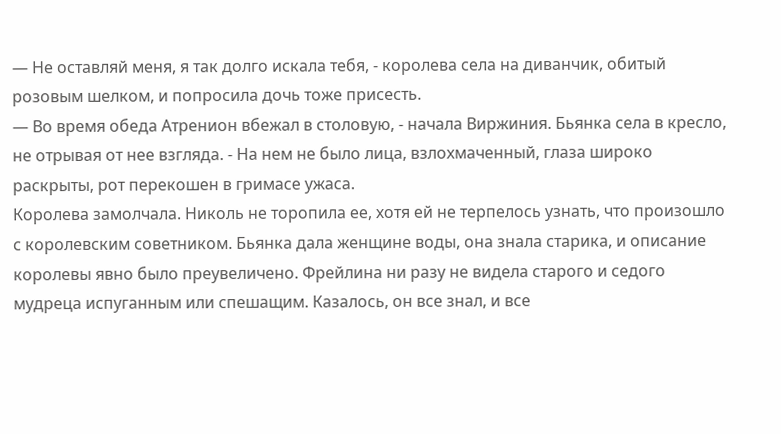— Не оставляй меня, я так долго искала тебя, - королева села на диванчик, обитый розовым шелком, и попросила дочь тоже присесть.
— Во время обеда Атренион вбежал в столовую, - начала Виржиния. Бьянка села в кресло, не отрывая от нее взгляда. - На нем не было лица, взлохмаченный, глаза широко раскрыты, рот перекошен в гримасе ужаса.
Королева замолчала. Николь не торопила ее, хотя ей не терпелось узнать, что произошло с королевским советником. Бьянка дала женщине воды, она знала старика, и описание королевы явно было преувеличено. Фрейлина ни разу не видела старого и седого мудреца испуганным или спешащим. Казалось, он все знал, и все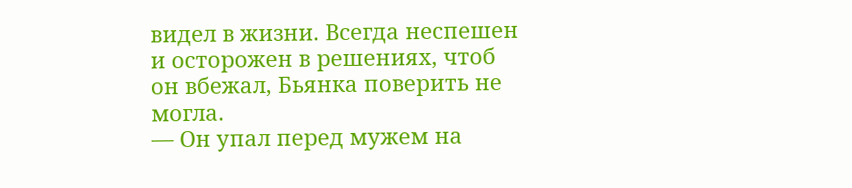видел в жизни. Всегда неспешен и осторожен в решениях, чтоб он вбежал, Бьянка поверить не могла.
— Он упал перед мужем на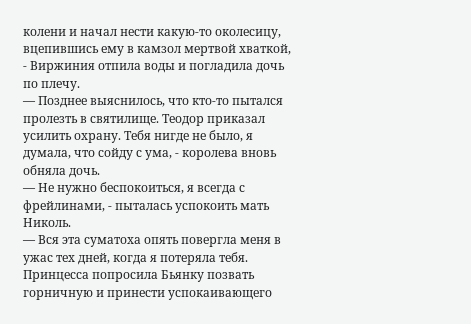колени и начал нести какую-то околесицу, вцепившись ему в камзол мертвой хваткой, - Виржиния отпила воды и погладила дочь по плечу.
— Позднее выяснилось, что кто-то пытался пролезть в святилище. Теодор приказал усилить охрану. Тебя нигде не было, я думала, что сойду с ума, - королева вновь обняла дочь.
— Не нужно беспокоиться, я всегда с фрейлинами, - пыталась успокоить мать Николь.
— Вся эта суматоха опять повергла меня в ужас тех дней, когда я потеряла тебя.
Принцесса попросила Бьянку позвать горничную и принести успокаивающего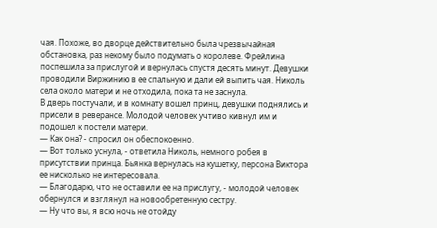чая. Похоже, во дворце действительно была чрезвычайная обстановка, раз некому было подумать о королеве. Фрейлина поспешила за прислугой и вернулась спустя десять минут. Девушки проводили Виржинию в ее спальную и дали ей выпить чая. Николь села около матери и не отходила, пока та не заснула.
В дверь постучали, и в комнату вошел принц, девушки поднялись и присели в реверансе. Молодой человек учтиво кивнул им и подошел к постели матери.
— Как она? - спросил он обеспокоенно.
— Вот только уснула, - ответила Николь, немного робея в присутствии принца. Бьянка вернулась на кушетку, персона Виктора ее нисколько не интересовала.
— Благодарю, что не оставили ее на прислугу, - молодой человек обернулся и взглянул на новообретенную сестру.
— Ну что вы, я всю ночь не отойду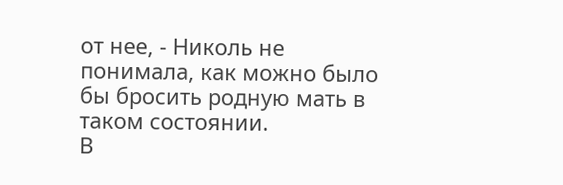от нее, - Николь не понимала, как можно было бы бросить родную мать в таком состоянии.
В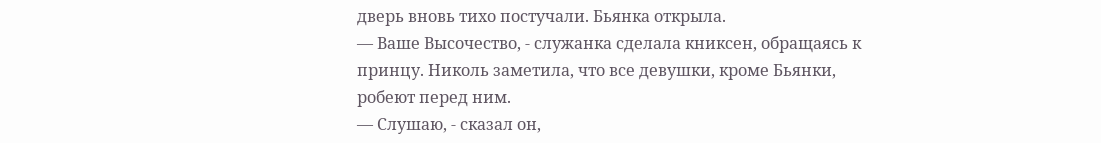дверь вновь тихо постучали. Бьянка открыла.
— Ваше Высочество, - служанка сделала книксен, обращаясь к принцу. Николь заметила, что все девушки, кроме Бьянки, робеют перед ним.
— Слушаю, - сказал он,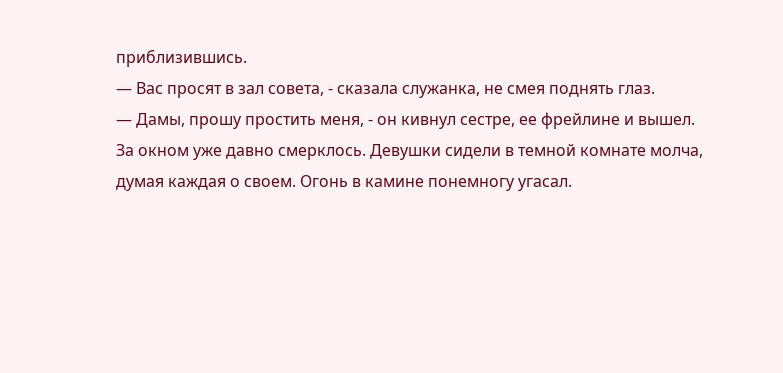приблизившись.
— Вас просят в зал совета, - сказала служанка, не смея поднять глаз.
— Дамы, прошу простить меня, - он кивнул сестре, ее фрейлине и вышел.
За окном уже давно смерклось. Девушки сидели в темной комнате молча, думая каждая о своем. Огонь в камине понемногу угасал.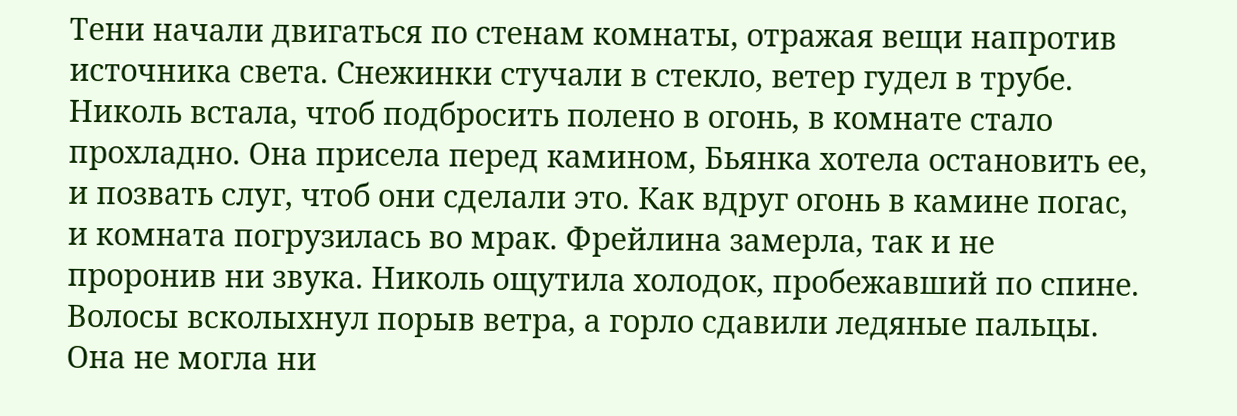Тени начали двигаться по стенам комнаты, отражая вещи напротив источника света. Снежинки стучали в стекло, ветер гудел в трубе. Николь встала, чтоб подбросить полено в огонь, в комнате стало прохладно. Она присела перед камином, Бьянка хотела остановить ее, и позвать слуг, чтоб они сделали это. Как вдруг огонь в камине погас, и комната погрузилась во мрак. Фрейлина замерла, так и не проронив ни звука. Николь ощутила холодок, пробежавший по спине. Волосы всколыхнул порыв ветра, а горло сдавили ледяные пальцы. Она не могла ни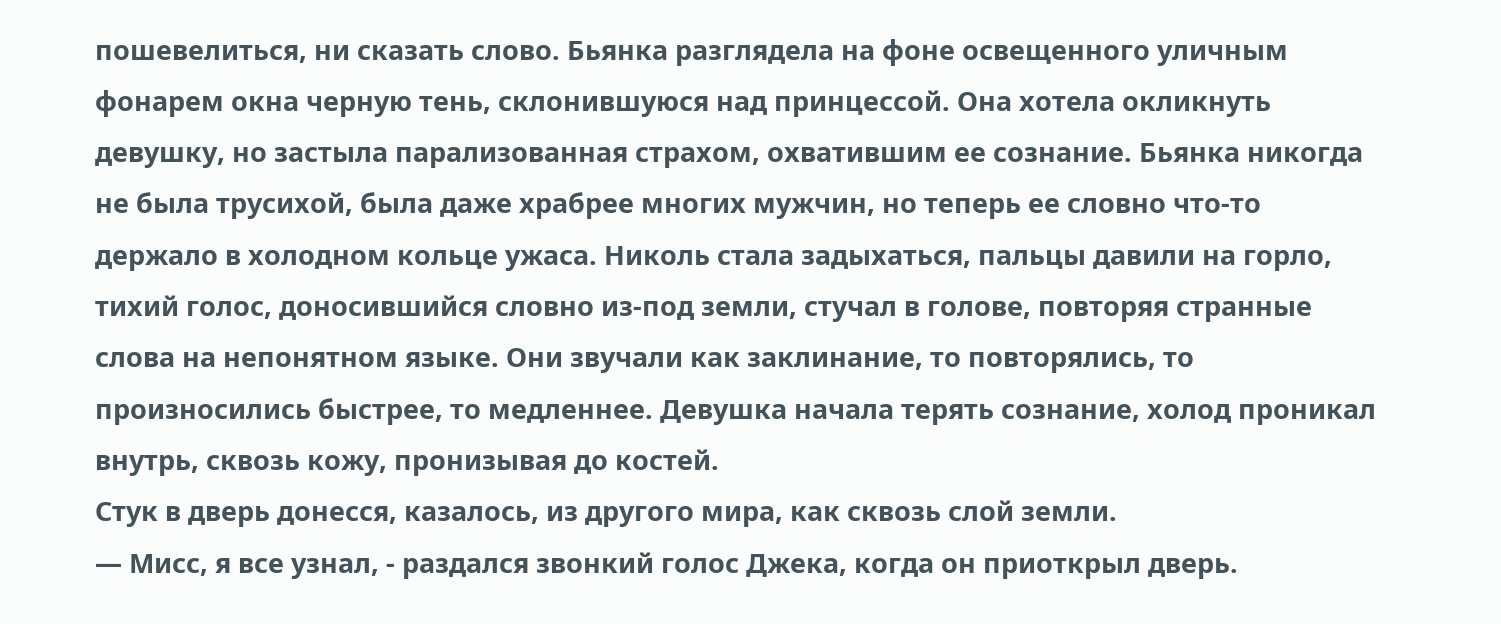пошевелиться, ни сказать слово. Бьянка разглядела на фоне освещенного уличным фонарем окна черную тень, склонившуюся над принцессой. Она хотела окликнуть девушку, но застыла парализованная страхом, охватившим ее сознание. Бьянка никогда не была трусихой, была даже храбрее многих мужчин, но теперь ее словно что-то держало в холодном кольце ужаса. Николь стала задыхаться, пальцы давили на горло, тихий голос, доносившийся словно из-под земли, стучал в голове, повторяя странные слова на непонятном языке. Они звучали как заклинание, то повторялись, то произносились быстрее, то медленнее. Девушка начала терять сознание, холод проникал внутрь, сквозь кожу, пронизывая до костей.
Стук в дверь донесся, казалось, из другого мира, как сквозь слой земли.
— Мисс, я все узнал, - раздался звонкий голос Джека, когда он приоткрыл дверь.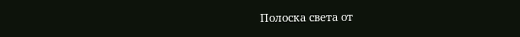Полоска света от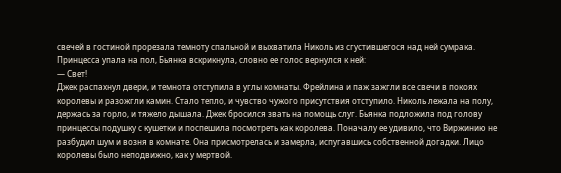свечей в гостиной прорезала темноту спальной и выхватила Николь из сгустившегося над ней сумрака. Принцесса упала на пол, Бьянка вскрикнула, словно ее голос вернулся к ней:
— Свет!
Джек распахнул двери, и темнота отступила в углы комнаты. Фрейлина и паж зажгли все свечи в покоях королевы и разожгли камин. Стало тепло, и чувство чужого присутствия отступило. Николь лежала на полу, держась за горло, и тяжело дышала. Джек бросился звать на помощь слуг. Бьянка подложила под голову принцессы подушку с кушетки и поспешила посмотреть как королева. Поначалу ее удивило, что Виржинию не разбудил шум и возня в комнате. Она присмотрелась и замерла, испугавшись собственной догадки. Лицо королевы было неподвижно, как у мертвой.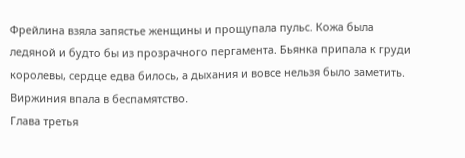Фрейлина взяла запястье женщины и прощупала пульс. Кожа была ледяной и будто бы из прозрачного пергамента. Бьянка припала к груди королевы, сердце едва билось, а дыхания и вовсе нельзя было заметить. Виржиния впала в беспамятство.
Глава третья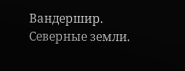Вандершир.
Северные земли.